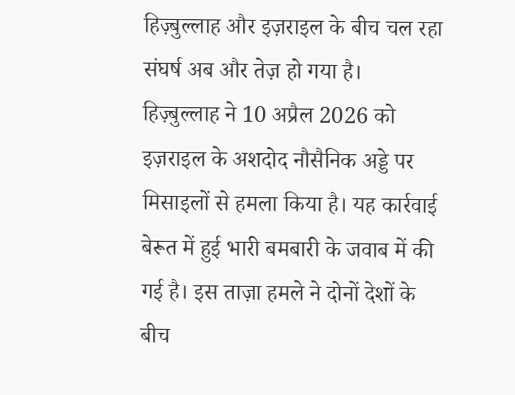हिज़्बुल्लाह और इज़राइल के बीच चल रहा संघर्ष अब और तेज़ हो गया है। हिज़्बुल्लाह ने 10 अप्रैल 2026 को इज़राइल के अशदोद नौसैनिक अड्डे पर मिसाइलों से हमला किया है। यह कार्रवाई बेरूत में हुई भारी बमबारी के जवाब में की गई है। इस ताज़ा हमले ने दोनों देशों के बीच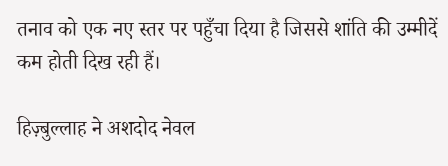तनाव को एक नए स्तर पर पहुँचा दिया है जिससे शांति की उम्मीदें कम होती दिख रही हैं।

हिज़्बुल्लाह ने अशदोद नेवल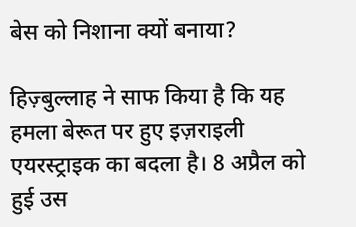बेस को निशाना क्यों बनाया?

हिज़्बुल्लाह ने साफ किया है कि यह हमला बेरूत पर हुए इज़राइली एयरस्ट्राइक का बदला है। 8 अप्रैल को हुई उस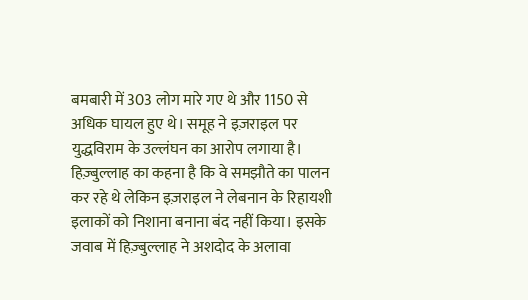बमबारी में 303 लोग मारे गए थे और 1150 से अधिक घायल हुए थे। समूह ने इज़राइल पर युद्धविराम के उल्लंघन का आरोप लगाया है। हिज़्बुल्लाह का कहना है कि वे समझौते का पालन कर रहे थे लेकिन इज़राइल ने लेबनान के रिहायशी इलाकों को निशाना बनाना बंद नहीं किया। इसके जवाब में हिज़्बुल्लाह ने अशदोद के अलावा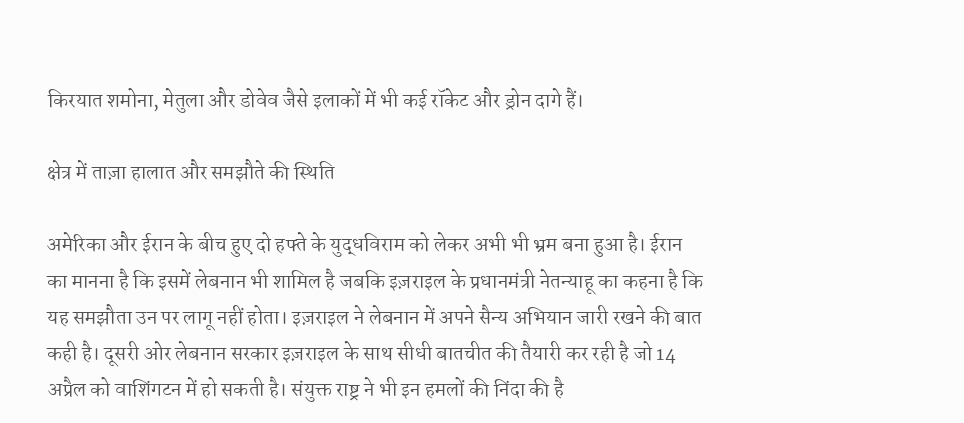किरयात शमोना, मेतुला और डोवेव जैसे इलाकों में भी कई रॉकेट और ड्रोन दागे हैं।

क्षेत्र में ताज़ा हालात और समझौते की स्थिति

अमेरिका और ईरान के बीच हुए दो हफ्ते के युद्धविराम को लेकर अभी भी भ्रम बना हुआ है। ईरान का मानना है कि इसमें लेबनान भी शामिल है जबकि इज़राइल के प्रधानमंत्री नेतन्याहू का कहना है कि यह समझौता उन पर लागू नहीं होता। इज़राइल ने लेबनान में अपने सैन्य अभियान जारी रखने की बात कही है। दूसरी ओर लेबनान सरकार इज़राइल के साथ सीधी बातचीत की तैयारी कर रही है जो 14 अप्रैल को वाशिंगटन में हो सकती है। संयुक्त राष्ट्र ने भी इन हमलों की निंदा की है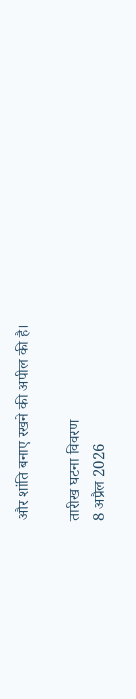और शांति बनाए रखने की अपील की है।

तारीख घटना विवरण
8 अप्रैल 2026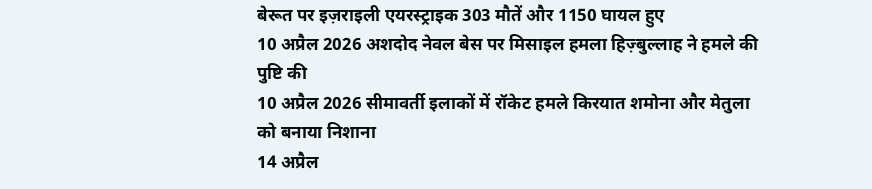बेरूत पर इज़राइली एयरस्ट्राइक 303 मौतें और 1150 घायल हुए
10 अप्रैल 2026 अशदोद नेवल बेस पर मिसाइल हमला हिज़्बुल्लाह ने हमले की पुष्टि की
10 अप्रैल 2026 सीमावर्ती इलाकों में रॉकेट हमले किरयात शमोना और मेतुला को बनाया निशाना
14 अप्रैल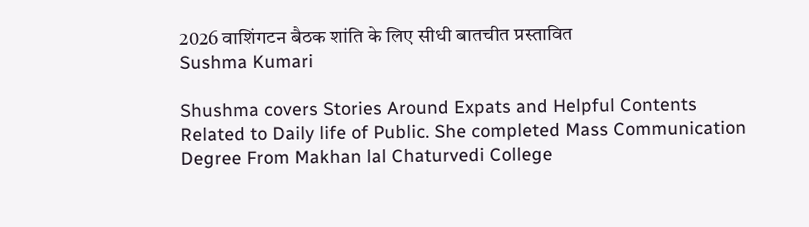2026 वाशिंगटन बैठक शांति के लिए सीधी बातचीत प्रस्तावित
Sushma Kumari

Shushma covers Stories Around Expats and Helpful Contents Related to Daily life of Public. She completed Mass Communication Degree From Makhan lal Chaturvedi College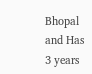Bhopal and Has 3 years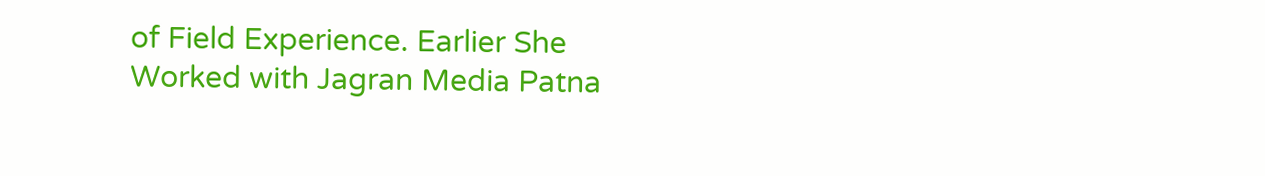of Field Experience. Earlier She Worked with Jagran Media Patna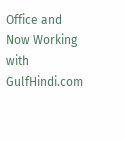Office and Now Working with GulfHindi.com